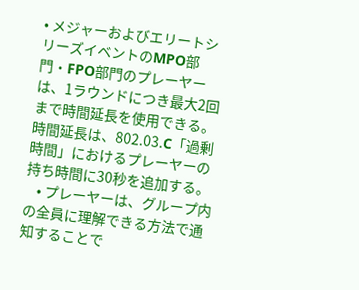• メジャーおよびエリートシリーズイベントのMPO部門・FPO部門のプレーヤーは、1ラウンドにつき最大2回まで時間延長を使用できる。時間延長は、802.03.C「過剰時間」におけるプレーヤーの持ち時間に30秒を追加する。
    • プレーヤーは、グループ内の全員に理解できる方法で通知することで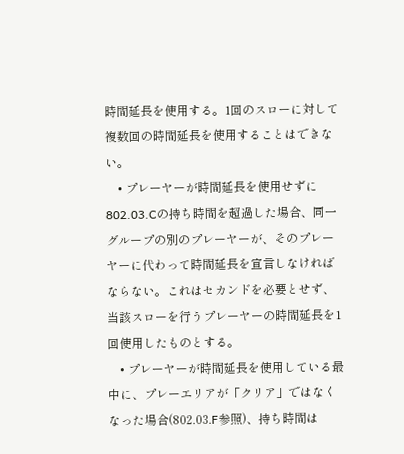時間延長を使用する。1回のスローに対して複数回の時間延長を使用することはできない。
    • プレーヤーが時間延長を使用せずに802.03.Cの持ち時間を超過した場合、同一グループの別のプレーヤーが、そのプレーヤーに代わって時間延長を宣言しなければならない。これはセカンドを必要とせず、当該スローを行うプレーヤーの時間延長を1回使用したものとする。
    • プレーヤーが時間延長を使用している最中に、プレーエリアが「クリア」ではなくなった場合(802.03.F参照)、持ち時間は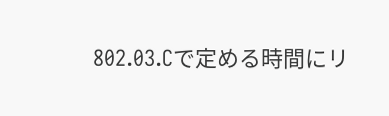802.03.Cで定める時間にリ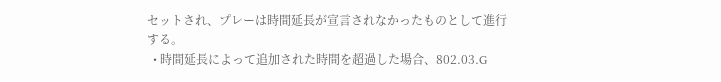セットされ、プレーは時間延長が宣言されなかったものとして進行する。
  • 時間延長によって追加された時間を超過した場合、802.03.G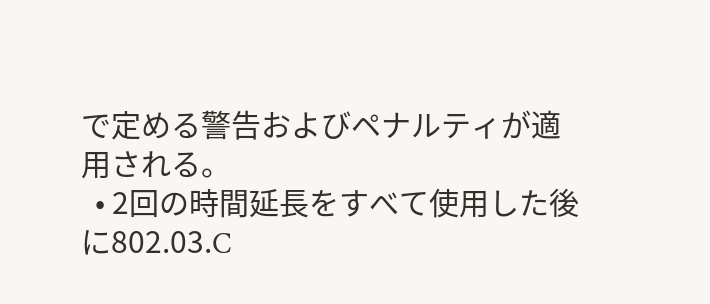で定める警告およびペナルティが適用される。
  • 2回の時間延長をすべて使用した後に802.03.C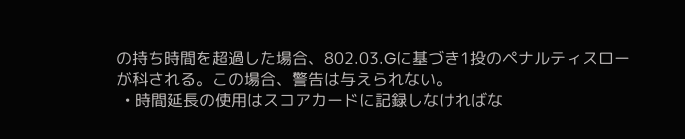の持ち時間を超過した場合、802.03.Gに基づき1投のペナルティスローが科される。この場合、警告は与えられない。
  • 時間延長の使用はスコアカードに記録しなければな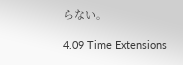らない。

4.09 Time Extensions